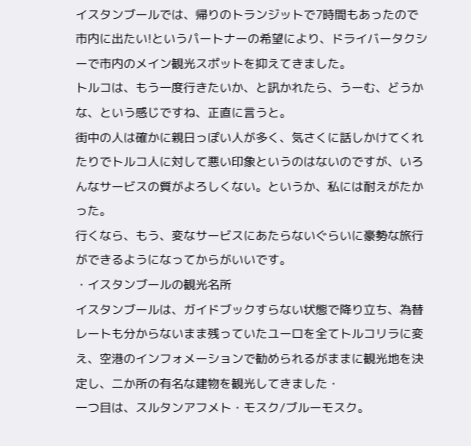イスタンブールでは、帰りのトランジットで7時間もあったので市内に出たい!というパートナーの希望により、ドライバータクシーで市内のメイン観光スポットを抑えてきました。
トルコは、もう一度行きたいか、と訊かれたら、うーむ、どうかな、という感じですね、正直に言うと。
街中の人は確かに親日っぽい人が多く、気さくに話しかけてくれたりでトルコ人に対して悪い印象というのはないのですが、いろんなサービスの質がよろしくない。というか、私には耐えがたかった。
行くなら、もう、変なサービスにあたらないぐらいに豪勢な旅行ができるようになってからがいいです。
・イスタンブールの観光名所
イスタンブールは、ガイドブックすらない状態で降り立ち、為替レートも分からないまま残っていたユーロを全てトルコリラに変え、空港のインフォメーションで勧められるがままに観光地を決定し、二か所の有名な建物を観光してきました・
一つ目は、スルタンアフメト・モスク/ブルーモスク。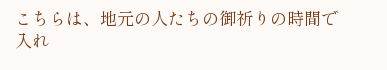こちらは、地元の人たちの御祈りの時間で入れ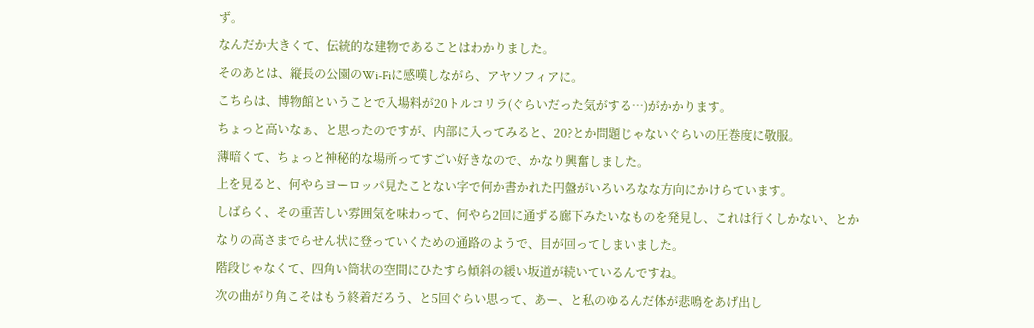ず。
なんだか大きくて、伝統的な建物であることはわかりました。
そのあとは、縦長の公園のWi-Fiに感嘆しながら、アヤソフィアに。
こちらは、博物館ということで入場料が20トルコリラ(ぐらいだった気がする…)がかかります。
ちょっと高いなぁ、と思ったのですが、内部に入ってみると、20?とか問題じゃないぐらいの圧巻度に敬服。
薄暗くて、ちょっと神秘的な場所ってすごい好きなので、かなり興奮しました。
上を見ると、何やらヨーロッパ見たことない字で何か書かれた円盤がいろいろなな方向にかけらています。
しばらく、その重苦しい雰囲気を味わって、何やら2回に通ずる廊下みたいなものを発見し、これは行くしかない、とかなりの高さまでらせん状に登っていくための通路のようで、目が回ってしまいました。
階段じゃなくて、四角い筒状の空間にひたすら傾斜の緩い坂道が続いているんですね。
次の曲がり角こそはもう終着だろう、と5回ぐらい思って、あー、と私のゆるんだ体が悲鳴をあげ出し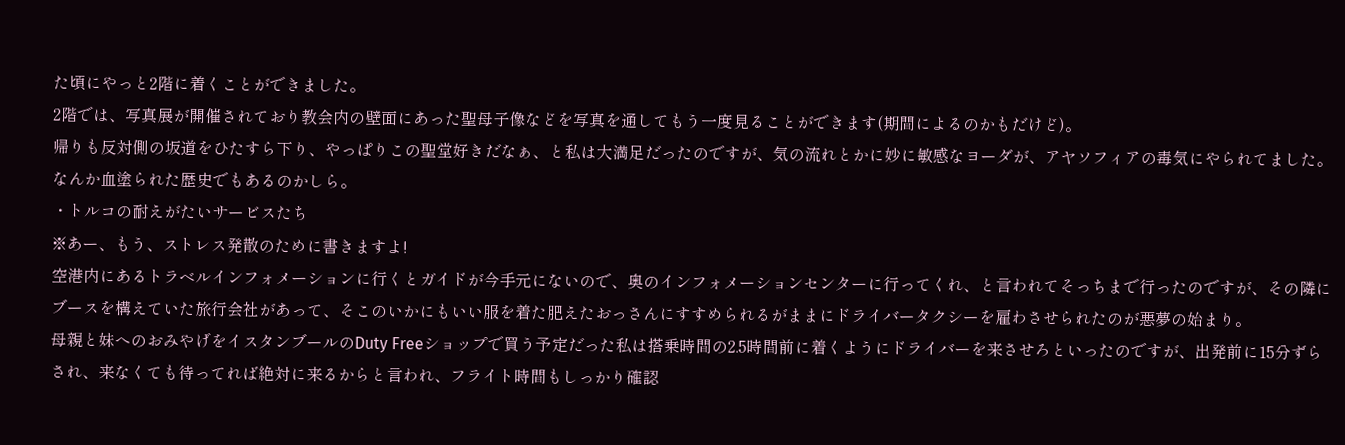た頃にやっと2階に着くことができました。
2階では、写真展が開催されており教会内の壁面にあった聖母子像などを写真を通してもう一度見ることができます(期間によるのかもだけど)。
帰りも反対側の坂道をひたすら下り、やっぱりこの聖堂好きだなぁ、と私は大満足だったのですが、気の流れとかに妙に敏感なヨーダが、アヤソフィアの毒気にやられてました。なんか血塗られた歴史でもあるのかしら。
・トルコの耐えがたいサービスたち
※あー、もう、ストレス発散のために書きますよ!
空港内にあるトラベルインフォメーションに行くとガイドが今手元にないので、奥のインフォメーションセンターに行ってくれ、と言われてそっちまで行ったのですが、その隣にブースを構えていた旅行会社があって、そこのいかにもいい服を着た肥えたおっさんにすすめられるがままにドライバータクシーを雇わさせられたのが悪夢の始まり。
母親と妹へのおみやげをイスタンブールのDuty Freeショップで買う予定だった私は搭乗時間の2.5時間前に着くようにドライバーを来させろといったのですが、出発前に15分ずらされ、来なくても待ってれば絶対に来るからと言われ、フライト時間もしっかり確認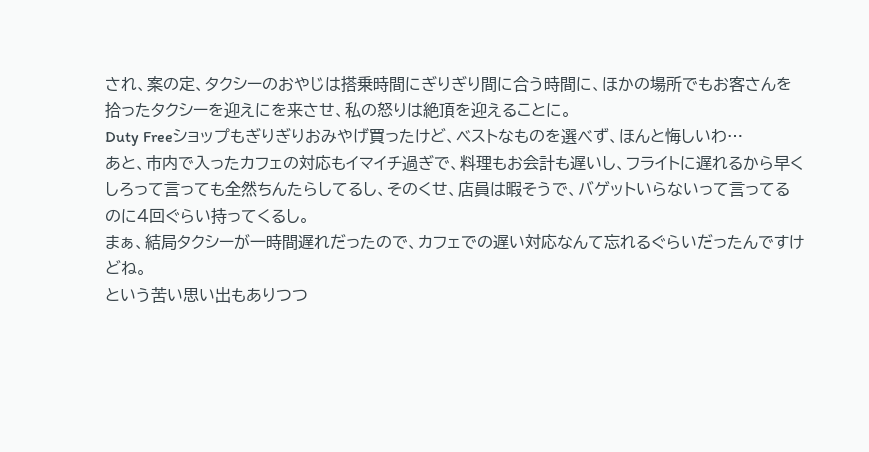され、案の定、タクシーのおやじは搭乗時間にぎりぎり間に合う時間に、ほかの場所でもお客さんを拾ったタクシーを迎えにを来させ、私の怒りは絶頂を迎えることに。
Duty Freeショップもぎりぎりおみやげ買ったけど、ベストなものを選べず、ほんと悔しいわ…
あと、市内で入ったカフェの対応もイマイチ過ぎで、料理もお会計も遅いし、フライトに遅れるから早くしろって言っても全然ちんたらしてるし、そのくせ、店員は暇そうで、バゲットいらないって言ってるのに4回ぐらい持ってくるし。
まぁ、結局タクシーが一時間遅れだったので、カフェでの遅い対応なんて忘れるぐらいだったんですけどね。
という苦い思い出もありつつ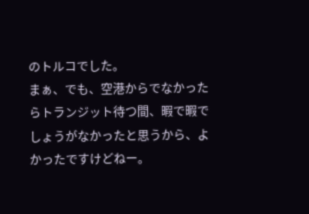のトルコでした。
まぁ、でも、空港からでなかったらトランジット待つ間、暇で暇でしょうがなかったと思うから、よかったですけどねー。